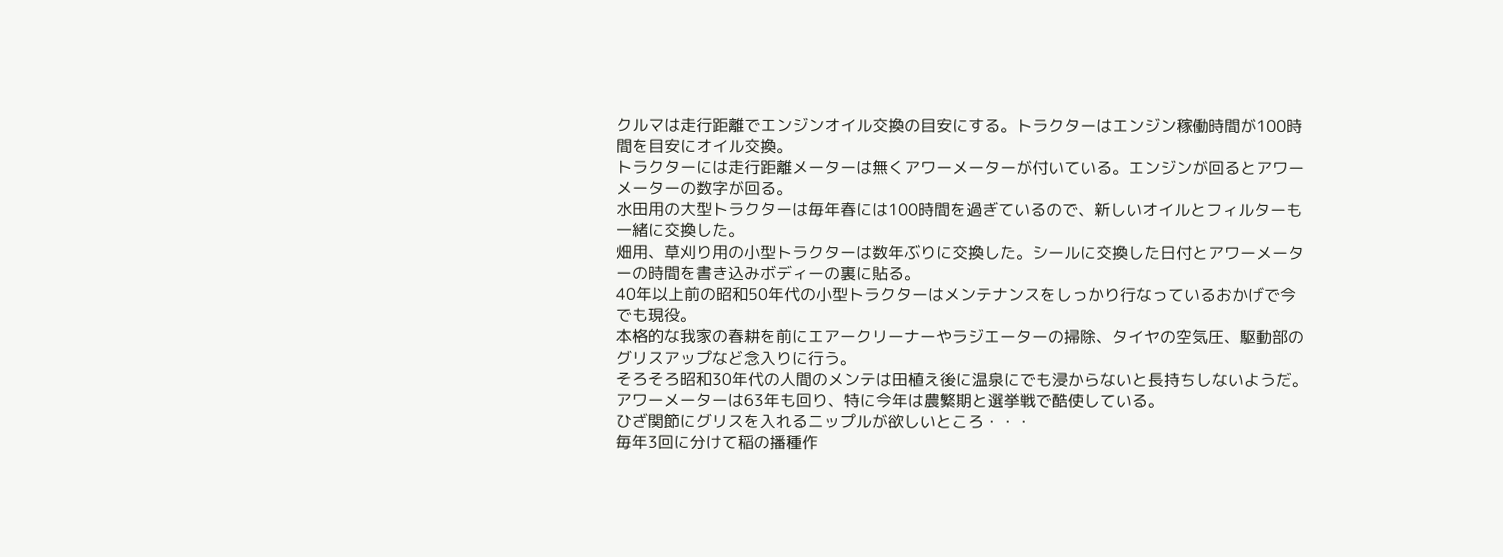クルマは走行距離でエンジンオイル交換の目安にする。トラクターはエンジン稼働時間が100時間を目安にオイル交換。
トラクターには走行距離メーターは無くアワーメーターが付いている。エンジンが回るとアワーメーターの数字が回る。
水田用の大型トラクターは毎年春には100時間を過ぎているので、新しいオイルとフィルターも一緒に交換した。
畑用、草刈り用の小型トラクターは数年ぶりに交換した。シールに交換した日付とアワーメーターの時間を書き込みボディーの裏に貼る。
40年以上前の昭和50年代の小型トラクターはメンテナンスをしっかり行なっているおかげで今でも現役。
本格的な我家の春耕を前にエアークリーナーやラジエーターの掃除、タイヤの空気圧、駆動部のグリスアップなど念入りに行う。
そろそろ昭和30年代の人間のメンテは田植え後に温泉にでも浸からないと長持ちしないようだ。
アワーメーターは63年も回り、特に今年は農繁期と選挙戦で酷使している。
ひざ関節にグリスを入れるニップルが欲しいところ・・・
毎年3回に分けて稲の播種作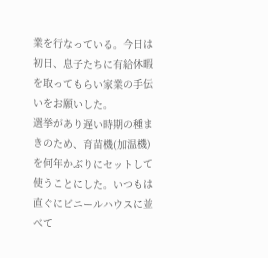業を行なっている。今日は初日、息子たちに有給休暇を取ってもらい家業の手伝いをお願いした。
選挙があり遅い時期の種まきのため、育苗機(加温機)を何年かぶりにセットして使うことにした。いつもは直ぐにビニールハウスに並べて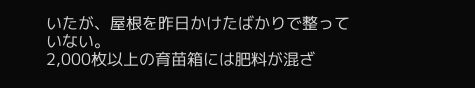いたが、屋根を昨日かけたばかりで整っていない。
2,000枚以上の育苗箱には肥料が混ざ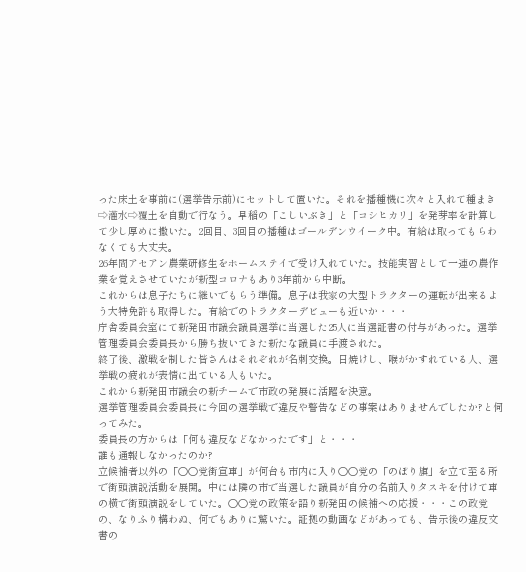った床土を事前に(選挙告示前)にセットして置いた。それを播種機に次々と入れて種まき⇨灌水⇨覆土を自動で行なう。早稲の「こしいぶき」と「コシヒカリ」を発芽率を計算して少し厚めに撒いた。2回目、3回目の播種はゴールデンウイーク中。有給は取ってもらわなくても大丈夫。
26年間アセアン農業研修生をホームステイで受け入れていた。技能実習として一連の農作業を覚えさせていたが新型コロナもあり3年前から中断。
これからは息子たちに継いでもらう準備。息子は我家の大型トラクターの運転が出来るよう大特免許も取得した。有給でのトラクターデビューも近いか・・・
庁舎委員会室にて新発田市議会議員選挙に当選した25人に当選証書の付与があった。選挙管理委員会委員長から勝ち抜いてきた新たな議員に手渡された。
終了後、激戦を制した皆さんはそれぞれが名刺交換。日焼けし、喉がかすれている人、選挙戦の疲れが表情に出ている人もいた。
これから新発田市議会の新チームで市政の発展に活躍を決意。
選挙管理委員会委員長に今回の選挙戦で違反や警告などの事案はありませんでしたか?と伺ってみた。
委員長の方からは「何も違反などなかったです」と・・・
誰も通報しなかったのか?
立候補者以外の「〇〇党街宣車」が何台も市内に入り〇〇党の「のぼり旗」を立て至る所で街頭演説活動を展開。中には隣の市で当選した議員が自分の名前入りタスキを付けて車の横で街頭演説をしていた。〇〇党の政策を語り新発田の候補への応援・・・この政党の、なりふり構わぬ、何でもありに驚いた。証拠の動画などがあっても、告示後の違反文書の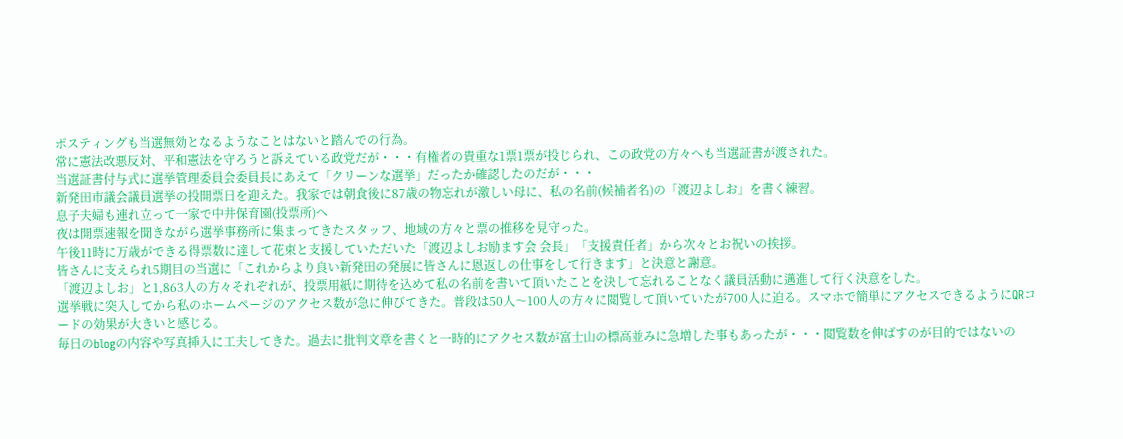ポスティングも当選無効となるようなことはないと踏んでの行為。
常に憲法改悪反対、平和憲法を守ろうと訴えている政党だが・・・有権者の貴重な1票1票が投じられ、この政党の方々へも当選証書が渡された。
当選証書付与式に選挙管理委員会委員長にあえて「クリーンな選挙」だったか確認したのだが・・・
新発田市議会議員選挙の投開票日を迎えた。我家では朝食後に87歳の物忘れが激しい母に、私の名前(候補者名)の「渡辺よしお」を書く練習。
息子夫婦も連れ立って一家で中井保育園(投票所)へ
夜は開票速報を聞きながら選挙事務所に集まってきたスタッフ、地域の方々と票の推移を見守った。
午後11時に万歳ができる得票数に達して花束と支援していただいた「渡辺よしお励ます会 会長」「支援責任者」から次々とお祝いの挨拶。
皆さんに支えられ5期目の当選に「これからより良い新発田の発展に皆さんに恩返しの仕事をして行きます」と決意と謝意。
「渡辺よしお」と1,863人の方々それぞれが、投票用紙に期待を込めて私の名前を書いて頂いたことを決して忘れることなく議員活動に邁進して行く決意をした。
選挙戦に突入してから私のホームページのアクセス数が急に伸びてきた。普段は50人〜100人の方々に閲覧して頂いていたが700人に迫る。スマホで簡単にアクセスできるようにQRコードの効果が大きいと感じる。
毎日のblogの内容や写真挿入に工夫してきた。過去に批判文章を書くと一時的にアクセス数が富士山の標高並みに急増した事もあったが・・・閲覧数を伸ばすのが目的ではないの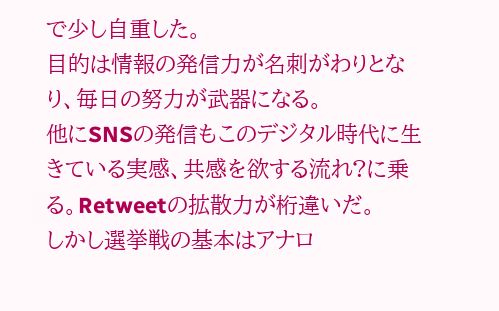で少し自重した。
目的は情報の発信力が名刺がわりとなり、毎日の努力が武器になる。
他にSNSの発信もこのデジタル時代に生きている実感、共感を欲する流れ?に乗る。Retweetの拡散力が桁違いだ。
しかし選挙戦の基本はアナロ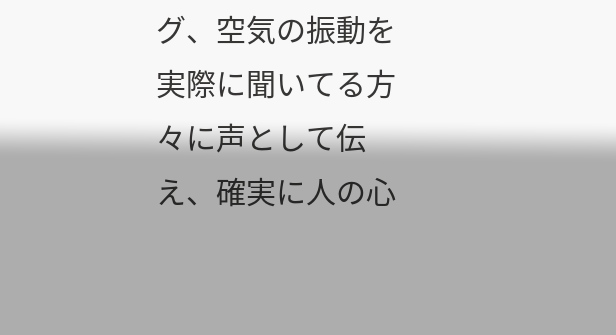グ、空気の振動を実際に聞いてる方々に声として伝え、確実に人の心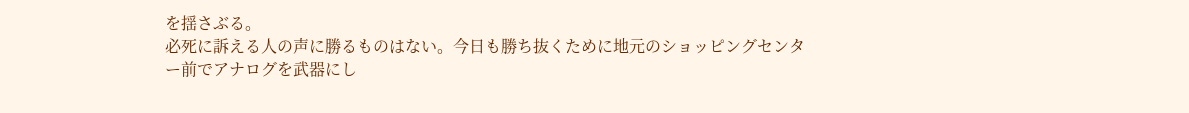を揺さぶる。
必死に訴える人の声に勝るものはない。今日も勝ち抜くために地元のショッピングセンター前でアナログを武器にし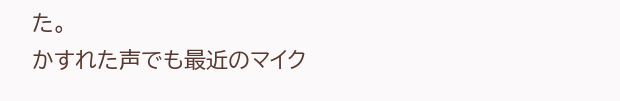た。
かすれた声でも最近のマイク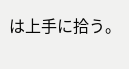は上手に拾う。